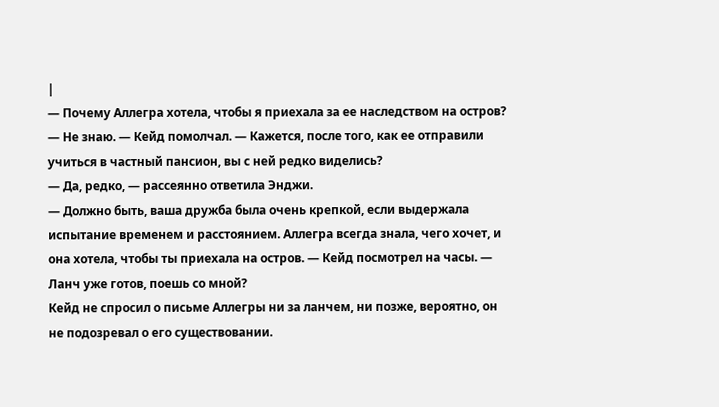|
— Почему Аллегра хотела, чтобы я приехала за ее наследством на остров?
— Не знаю. — Кейд помолчал. — Кажется, после того, как ее отправили учиться в частный пансион, вы с ней редко виделись?
— Да, редко, — рассеянно ответила Энджи.
— Должно быть, ваша дружба была очень крепкой, если выдержала испытание временем и расстоянием. Аллегра всегда знала, чего хочет, и она хотела, чтобы ты приехала на остров. — Кейд посмотрел на часы. — Ланч уже готов, поешь со мной?
Кейд не спросил о письме Аллегры ни за ланчем, ни позже, вероятно, он не подозревал о его существовании.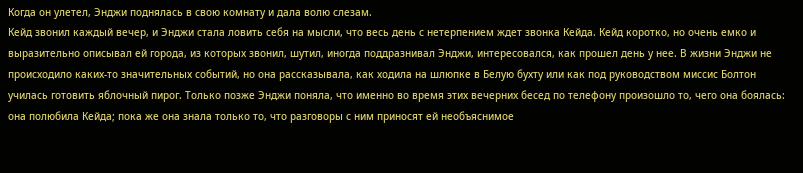Когда он улетел, Энджи поднялась в свою комнату и дала волю слезам.
Кейд звонил каждый вечер, и Энджи стала ловить себя на мысли, что весь день с нетерпением ждет звонка Кейда. Кейд коротко, но очень емко и выразительно описывал ей города, из которых звонил, шутил, иногда поддразнивал Энджи, интересовался, как прошел день у нее. В жизни Энджи не происходило каких-то значительных событий, но она рассказывала, как ходила на шлюпке в Белую бухту или как под руководством миссис Болтон училась готовить яблочный пирог. Только позже Энджи поняла, что именно во время этих вечерних бесед по телефону произошло то, чего она боялась: она полюбила Кейда; пока же она знала только то, что разговоры с ним приносят ей необъяснимое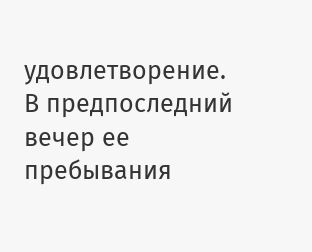удовлетворение.
В предпоследний вечер ее пребывания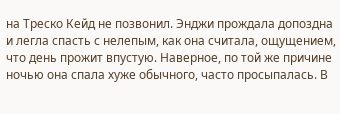на Треско Кейд не позвонил. Энджи прождала допоздна и легла спасть с нелепым, как она считала, ощущением, что день прожит впустую. Наверное, по той же причине ночью она спала хуже обычного, часто просыпалась. В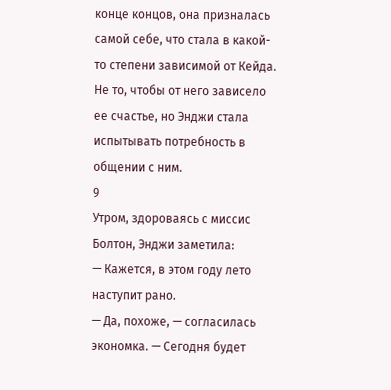конце концов, она призналась самой себе, что стала в какой-то степени зависимой от Кейда. Не то, чтобы от него зависело ее счастье, но Энджи стала испытывать потребность в общении с ним.
9
Утром, здороваясь с миссис Болтон, Энджи заметила:
— Кажется, в этом году лето наступит рано.
— Да, похоже, — согласилась экономка. — Сегодня будет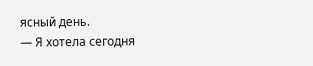ясный день.
— Я хотела сегодня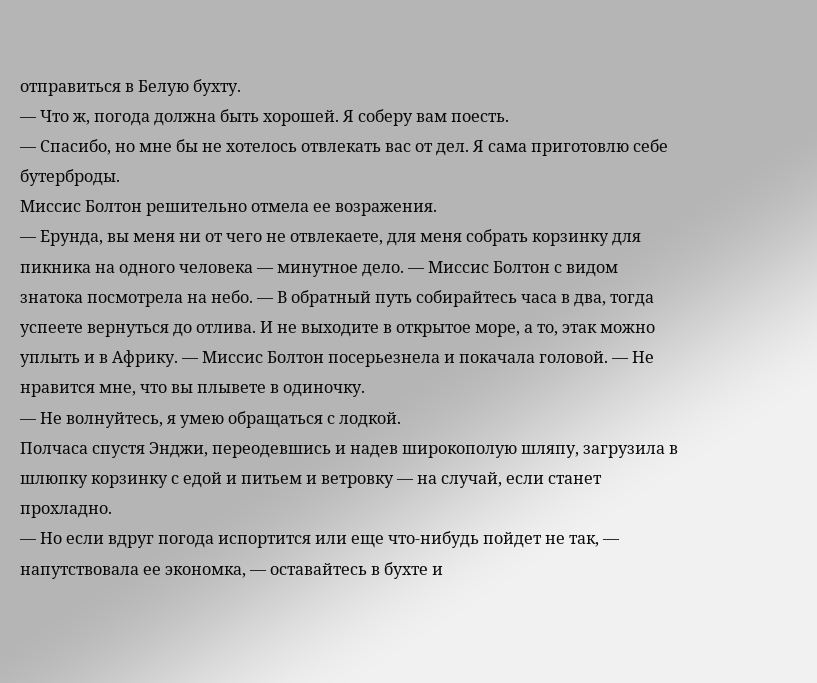отправиться в Белую бухту.
— Что ж, погода должна быть хорошей. Я соберу вам поесть.
— Спасибо, но мне бы не хотелось отвлекать вас от дел. Я сама приготовлю себе бутерброды.
Миссис Болтон решительно отмела ее возражения.
— Ерунда, вы меня ни от чего не отвлекаете, для меня собрать корзинку для пикника на одного человека — минутное дело. — Миссис Болтон с видом знатока посмотрела на небо. — В обратный путь собирайтесь часа в два, тогда успеете вернуться до отлива. И не выходите в открытое море, а то, этак можно уплыть и в Африку. — Миссис Болтон посерьезнела и покачала головой. — Не нравится мне, что вы плывете в одиночку.
— Не волнуйтесь, я умею обращаться с лодкой.
Полчаса спустя Энджи, переодевшись и надев широкополую шляпу, загрузила в шлюпку корзинку с едой и питьем и ветровку — на случай, если станет прохладно.
— Но если вдруг погода испортится или еще что-нибудь пойдет не так, — напутствовала ее экономка, — оставайтесь в бухте и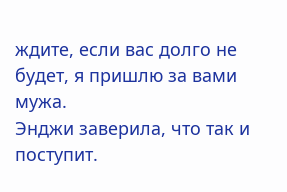ждите, если вас долго не будет, я пришлю за вами мужа.
Энджи заверила, что так и поступит.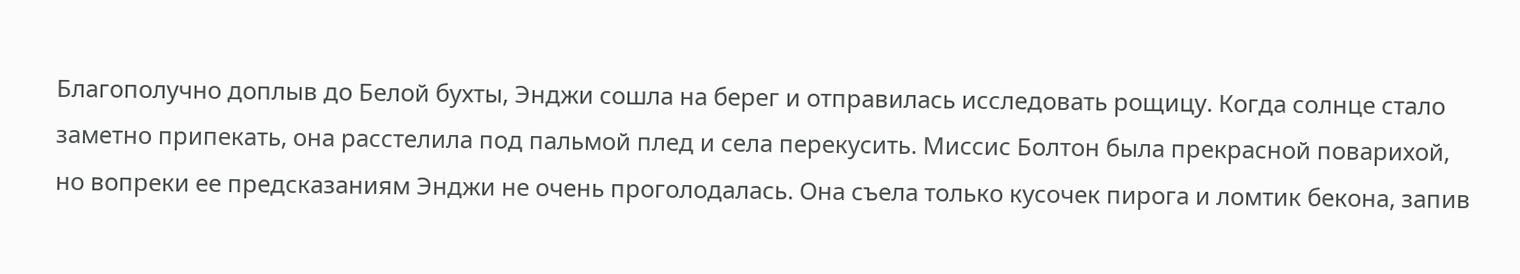Благополучно доплыв до Белой бухты, Энджи сошла на берег и отправилась исследовать рощицу. Когда солнце стало заметно припекать, она расстелила под пальмой плед и села перекусить. Миссис Болтон была прекрасной поварихой, но вопреки ее предсказаниям Энджи не очень проголодалась. Она съела только кусочек пирога и ломтик бекона, запив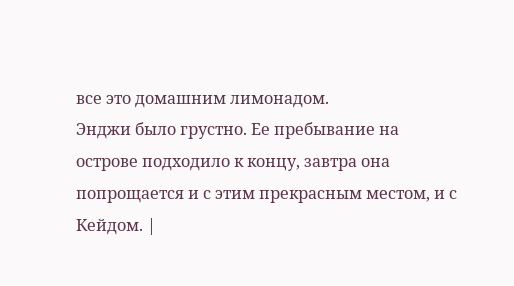все это домашним лимонадом.
Энджи было грустно. Ее пребывание на острове подходило к концу, завтра она попрощается и с этим прекрасным местом, и с Кейдом. |